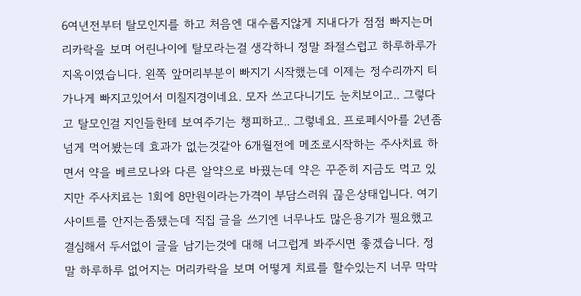6여년전부터 탈모인지를 하고 처음엔 대수롭지않게 지내다가 점점 빠지는머리카락을 보며 어린나이에 탈모라는걸 생각하니 정말 좌절스럽고 하루하루가 지옥이였습니다. 왼쪽 앞머리부분이 빠지기 시작했는데 이제는 정수리까지 티가나게 빠지고있어서 미칠지경이네요. 모자 쓰고다니기도 눈치보이고.. 그렇다고 탈모인걸 지인들한테 보여주기는 챙피하고.. 그렇네요. 프로페시아를 2년좀넘게 먹어봤는데 효과가 없는것같아 6개월전에 메조로시작하는 주사치료 하면서 약을 베르모나와 다른 알약으로 바꿨는데 약은 꾸준히 지금도 먹고 있지만 주사치료는 1회에 8만원이라는가격이 부담스러워 끊은상태입니다. 여기 사이트를 안지는좀됐는데 직집 글을 쓰기엔 너무나도 많은용기가 필요했고 결심해서 두서없이 글을 남기는것에 대해 너그럽게 봐주시면 좋겠습니다. 정말 하루하루 없어지는 머리카락을 보며 어떻게 치료를 할수있는지 너무 막막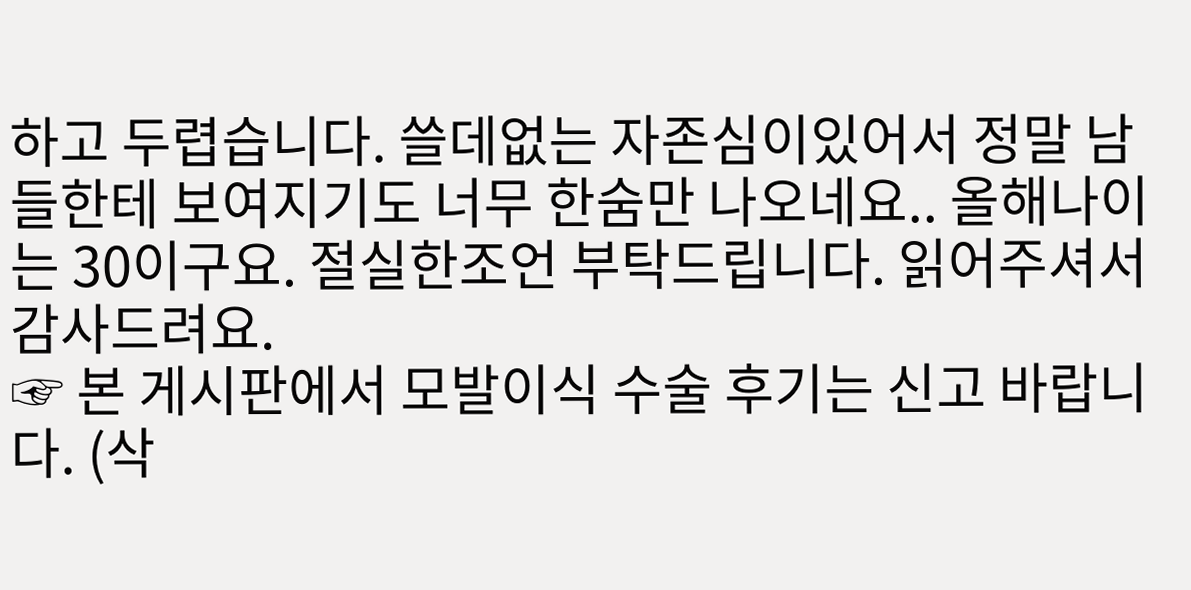하고 두렵습니다. 쓸데없는 자존심이있어서 정말 남들한테 보여지기도 너무 한숨만 나오네요.. 올해나이는 30이구요. 절실한조언 부탁드립니다. 읽어주셔서 감사드려요.
☞ 본 게시판에서 모발이식 수술 후기는 신고 바랍니다. (삭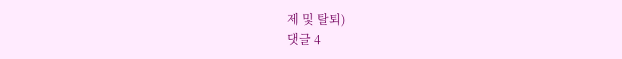제 및 탈퇴)
댓글 4